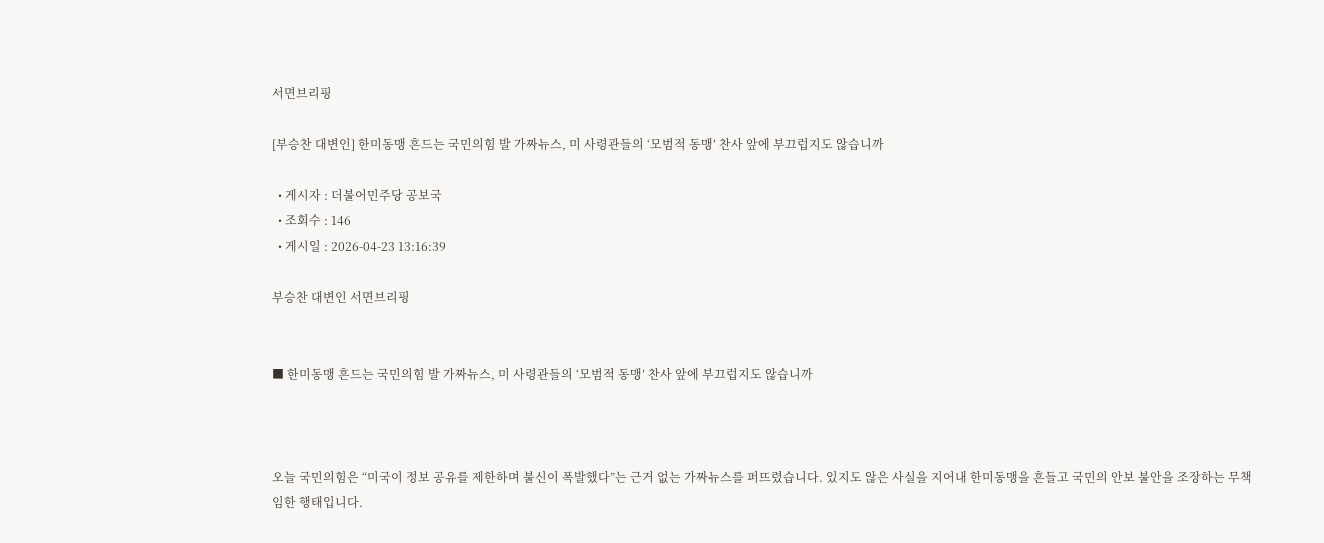서면브리핑

[부승찬 대변인] 한미동맹 흔드는 국민의힘 발 가짜뉴스, 미 사령관들의 ‘모범적 동맹’ 찬사 앞에 부끄럽지도 않습니까

  • 게시자 : 더불어민주당 공보국
  • 조회수 : 146
  • 게시일 : 2026-04-23 13:16:39

부승찬 대변인 서면브리핑


■ 한미동맹 흔드는 국민의힘 발 가짜뉴스, 미 사령관들의 ‘모범적 동맹’ 찬사 앞에 부끄럽지도 않습니까



오늘 국민의힘은 “미국이 정보 공유를 제한하며 불신이 폭발했다”는 근거 없는 가짜뉴스를 퍼뜨렸습니다. 있지도 않은 사실을 지어내 한미동맹을 흔들고 국민의 안보 불안을 조장하는 무책임한 행태입니다.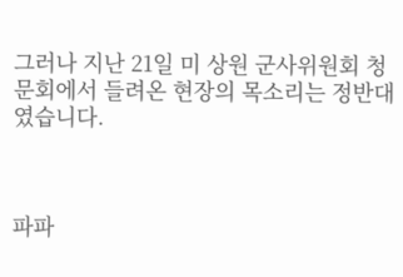그러나 지난 21일 미 상원 군사위원회 청문회에서 들려온 현장의 목소리는 정반대였습니다.



파파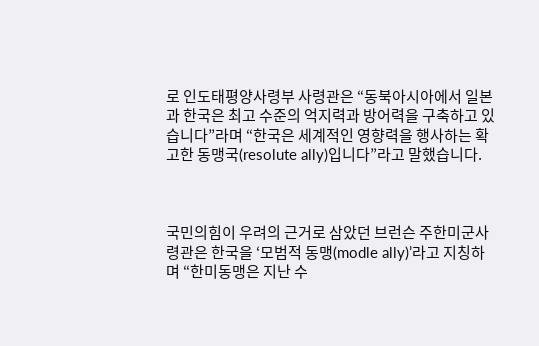로 인도태평양사령부 사령관은 “동북아시아에서 일본과 한국은 최고 수준의 억지력과 방어력을 구축하고 있습니다”라며 “한국은 세계적인 영향력을 행사하는 확고한 동맹국(resolute ally)입니다”라고 말했습니다.



국민의힘이 우려의 근거로 삼았던 브런슨 주한미군사령관은 한국을 ‘모범적 동맹(modle ally)’라고 지칭하며 “한미동맹은 지난 수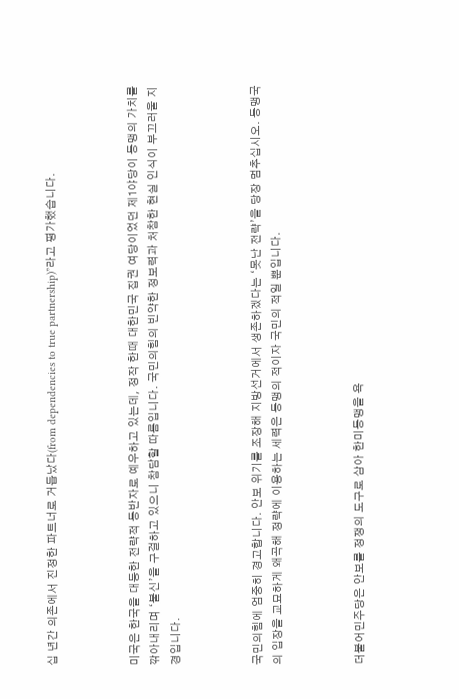십 년간 의존에서 진정한 파트너로 거듭났다(from dependencies to true partnership)”라고 평가했습니다.



미국은 한국을 대등한 전략적 동반자로 예우하고 있는데, 정작 한때 대한민국 집권 여당이었던 제1야당이 동맹의 가치를 깎아내리며 ‘불신’을 구걸하고 있으니 참담할 따름입니다. 국민의힘의 빈약한 정보력과 처참한 현실 인식이 부끄러울 지경입니다.



국민의힘에 엄중히 경고합니다. 안보 위기를 조장해 지방선거에서 생존하겠다는 ‘못난 전략’을 당장 멈추십시오. 동맹국의 입장을 교묘하게 왜곡해 정략에 이용하는 세력은 동맹의 적이자 국민의 적일 뿐입니다.



더불어민주당은 안보를 정쟁의 도구로 삼아 한미동맹을 욕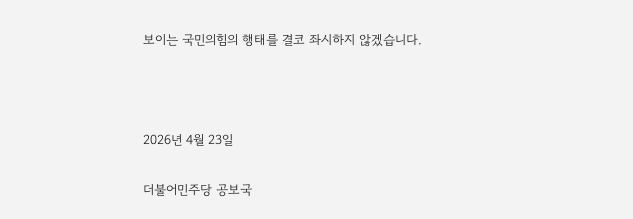보이는 국민의힘의 행태를 결코 좌시하지 않겠습니다.



2026년 4월 23일

더불어민주당 공보국